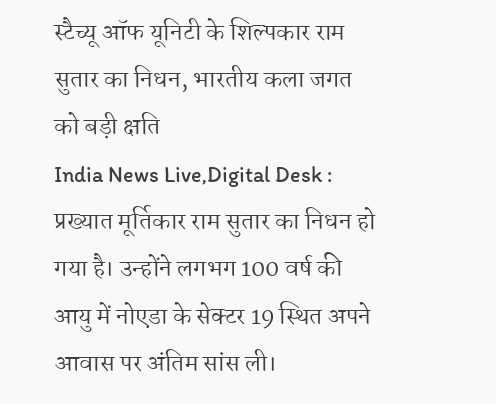स्टैच्यू ऑफ यूनिटी के शिल्पकार राम सुतार का निधन, भारतीय कला जगत को बड़ी क्षति
India News Live,Digital Desk : प्रख्यात मूर्तिकार राम सुतार का निधन हो गया है। उन्होंने लगभग 100 वर्ष की आयु में नोएडा के सेक्टर 19 स्थित अपने आवास पर अंतिम सांस ली।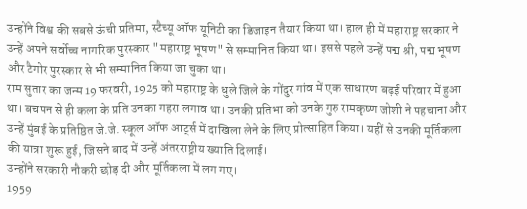उन्होंने विश्व की सबसे ऊंची प्रतिमा, स्टैच्यू ऑफ यूनिटी का डिजाइन तैयार किया था। हाल ही में महाराष्ट्र सरकार ने उन्हें अपने सर्वोच्च नागरिक पुरस्कार "महाराष्ट्र भूषण" से सम्मानित किया था। इससे पहले उन्हें पद्म श्री, पद्म भूषण और टैगोर पुरस्कार से भी सम्मानित किया जा चुका था।
राम सुतार का जन्म 19 फरवरी, 1925 को महाराष्ट्र के धुले जिले के गोंदुर गांव में एक साधारण बढ़ई परिवार में हुआ था। बचपन से ही कला के प्रति उनका गहरा लगाव था। उनकी प्रतिभा को उनके गुरु रामकृष्ण जोशी ने पहचाना और उन्हें मुंबई के प्रतिष्ठित जे.जे. स्कूल ऑफ आर्ट्स में दाखिला लेने के लिए प्रोत्साहित किया। यहीं से उनकी मूर्तिकला की यात्रा शुरू हुई, जिसने बाद में उन्हें अंतरराष्ट्रीय ख्याति दिलाई।
उन्होंने सरकारी नौकरी छोड़ दी और मूर्तिकला में लग गए।
1959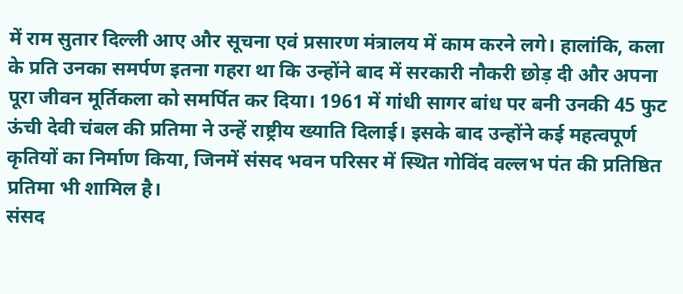में राम सुतार दिल्ली आए और सूचना एवं प्रसारण मंत्रालय में काम करने लगे। हालांकि, कला के प्रति उनका समर्पण इतना गहरा था कि उन्होंने बाद में सरकारी नौकरी छोड़ दी और अपना पूरा जीवन मूर्तिकला को समर्पित कर दिया। 1961 में गांधी सागर बांध पर बनी उनकी 45 फुट ऊंची देवी चंबल की प्रतिमा ने उन्हें राष्ट्रीय ख्याति दिलाई। इसके बाद उन्होंने कई महत्वपूर्ण कृतियों का निर्माण किया, जिनमें संसद भवन परिसर में स्थित गोविंद वल्लभ पंत की प्रतिष्ठित प्रतिमा भी शामिल है।
संसद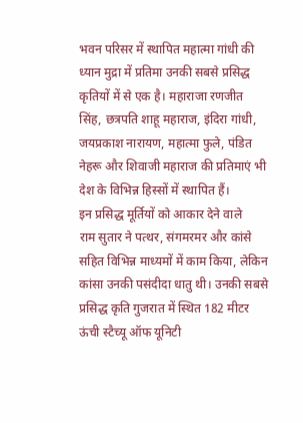भवन परिसर में स्थापित महात्मा गांधी की ध्यान मुद्रा में प्रतिमा उनकी सबसे प्रसिद्ध कृतियों में से एक है। महाराजा रणजीत सिंह, छत्रपति शाहू महाराज, इंदिरा गांधी, जयप्रकाश नारायण, महात्मा फुले, पंडित नेहरू और शिवाजी महाराज की प्रतिमाएं भी देश के विभिन्न हिस्सों में स्थापित हैं।
इन प्रसिद्ध मूर्तियों को आकार देने वाले
राम सुतार ने पत्थर, संगमरमर और कांसे सहित विभिन्न माध्यमों में काम किया, लेकिन कांसा उनकी पसंदीदा धातु थी। उनकी सबसे प्रसिद्ध कृति गुजरात में स्थित 182 मीटर ऊंची स्टैच्यू ऑफ यूनिटी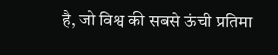है, जो विश्व की सबसे ऊंची प्रतिमा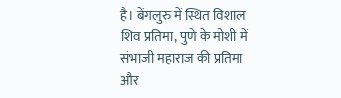है। बेंगलुरु में स्थित विशाल शिव प्रतिमा, पुणे के मोशी में संभाजी महाराज की प्रतिमा और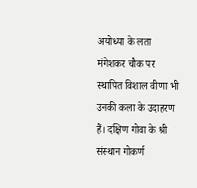अयोध्या के लता मंगेशकर चौक पर स्थापित विशाल वीणा भी उनकी कला के उदाहरण हैं। दक्षिण गोवा के श्री संस्थान गोकर्ण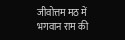जीवोत्तम मठ में भगवान राम की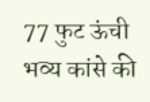77 फुट ऊंची भव्य कांसे की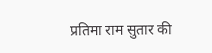प्रतिमा राम सुतार की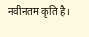नवीनतम कृति है।